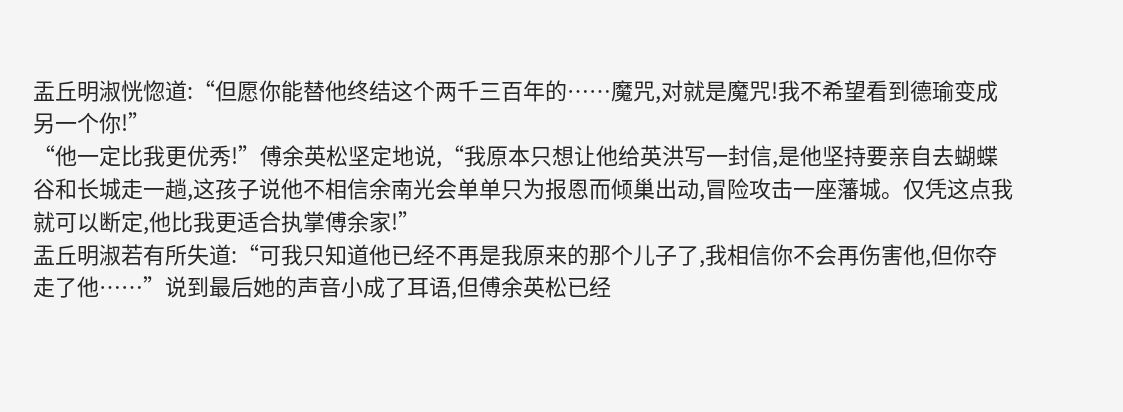盂丘明淑恍惚道:“但愿你能替他终结这个两千三百年的……魔咒,对就是魔咒!我不希望看到德瑜变成另一个你!”
“他一定比我更优秀!”傅余英松坚定地说,“我原本只想让他给英洪写一封信,是他坚持要亲自去蝴蝶谷和长城走一趟,这孩子说他不相信余南光会单单只为报恩而倾巢出动,冒险攻击一座藩城。仅凭这点我就可以断定,他比我更适合执掌傅余家!”
盂丘明淑若有所失道:“可我只知道他已经不再是我原来的那个儿子了,我相信你不会再伤害他,但你夺走了他……”说到最后她的声音小成了耳语,但傅余英松已经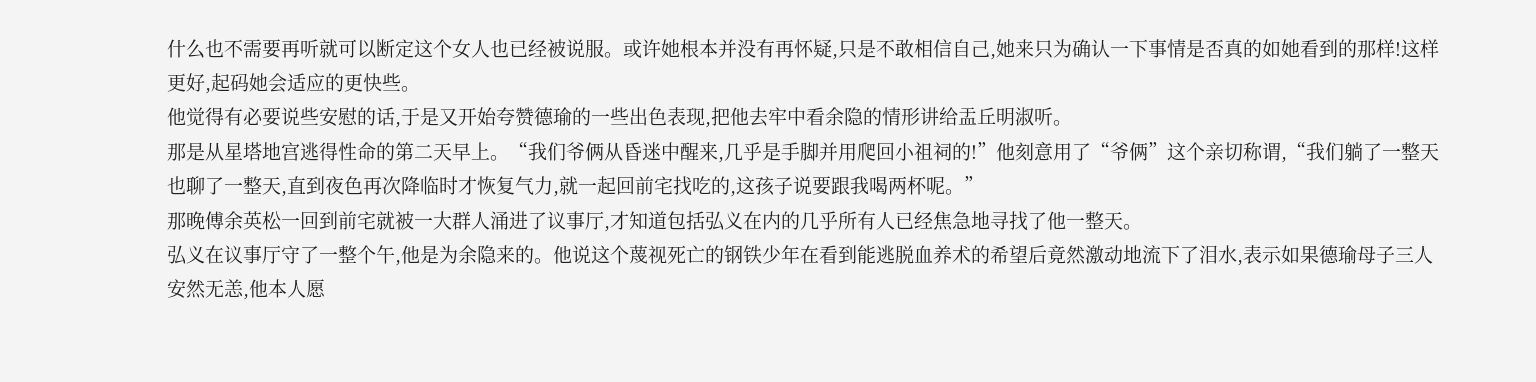什么也不需要再听就可以断定这个女人也已经被说服。或许她根本并没有再怀疑,只是不敢相信自己,她来只为确认一下事情是否真的如她看到的那样!这样更好,起码她会适应的更快些。
他觉得有必要说些安慰的话,于是又开始夸赞德瑜的一些出色表现,把他去牢中看余隐的情形讲给盂丘明淑听。
那是从星塔地宫逃得性命的第二天早上。“我们爷俩从昏迷中醒来,几乎是手脚并用爬回小祖祠的!”他刻意用了“爷俩”这个亲切称谓,“我们躺了一整天也聊了一整天,直到夜色再次降临时才恢复气力,就一起回前宅找吃的,这孩子说要跟我喝两杯呢。”
那晚傅余英松一回到前宅就被一大群人涌进了议事厅,才知道包括弘义在内的几乎所有人已经焦急地寻找了他一整天。
弘义在议事厅守了一整个午,他是为余隐来的。他说这个蔑视死亡的钢铁少年在看到能逃脱血养术的希望后竟然激动地流下了泪水,表示如果德瑜母子三人安然无恙,他本人愿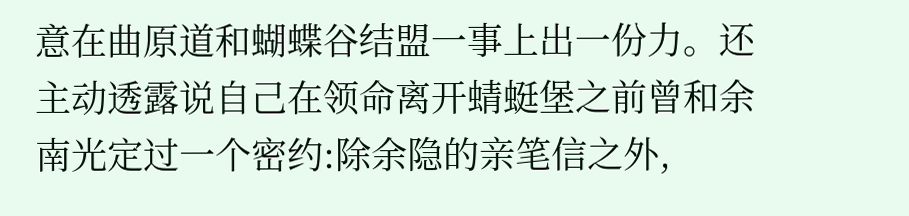意在曲原道和蝴蝶谷结盟一事上出一份力。还主动透露说自己在领命离开蜻蜓堡之前曾和余南光定过一个密约:除余隐的亲笔信之外,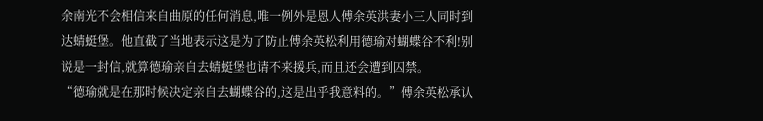余南光不会相信来自曲原的任何消息,唯一例外是恩人傅余英洪妻小三人同时到达蜻蜓堡。他直截了当地表示这是为了防止傅余英松利用德瑜对蝴蝶谷不利!别说是一封信,就算德瑜亲自去蜻蜓堡也请不来援兵,而且还会遭到囚禁。
“德瑜就是在那时候决定亲自去蝴蝶谷的,这是出乎我意料的。”傅余英松承认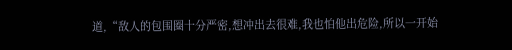道,“敌人的包围圈十分严密,想冲出去很难,我也怕他出危险,所以一开始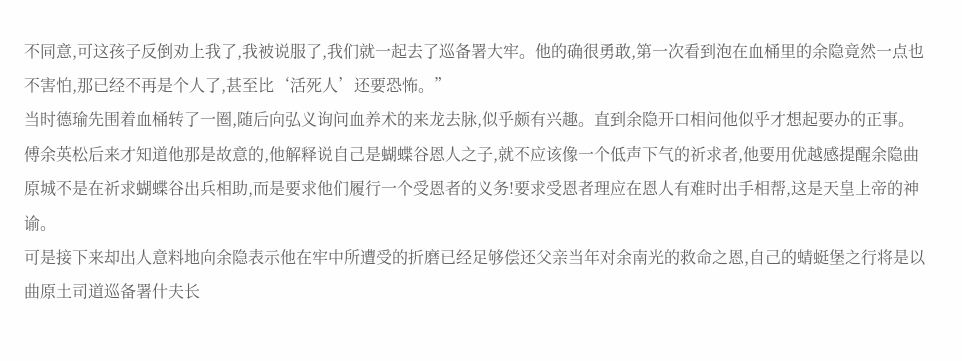不同意,可这孩子反倒劝上我了,我被说服了,我们就一起去了巡备署大牢。他的确很勇敢,第一次看到泡在血桶里的余隐竟然一点也不害怕,那已经不再是个人了,甚至比‘活死人’还要恐怖。”
当时德瑜先围着血桶转了一圈,随后向弘义询问血养术的来龙去脉,似乎颇有兴趣。直到余隐开口相问他似乎才想起要办的正事。傅余英松后来才知道他那是故意的,他解释说自己是蝴蝶谷恩人之子,就不应该像一个低声下气的祈求者,他要用优越感提醒余隐曲原城不是在祈求蝴蝶谷出兵相助,而是要求他们履行一个受恩者的义务!要求受恩者理应在恩人有难时出手相帮,这是天皇上帝的神谕。
可是接下来却出人意料地向余隐表示他在牢中所遭受的折磨已经足够偿还父亲当年对余南光的救命之恩,自己的蜻蜓堡之行将是以曲原土司道巡备署什夫长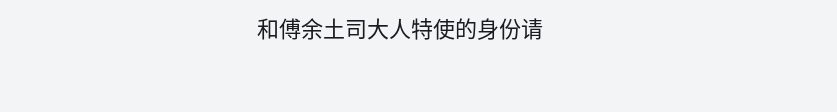和傅余土司大人特使的身份请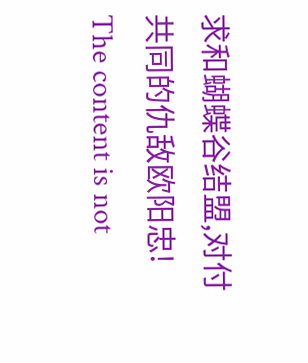求和蝴蝶谷结盟,对付共同的仇敌欧阳忠!
The content is not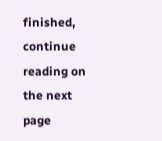finished, continue reading on the next page